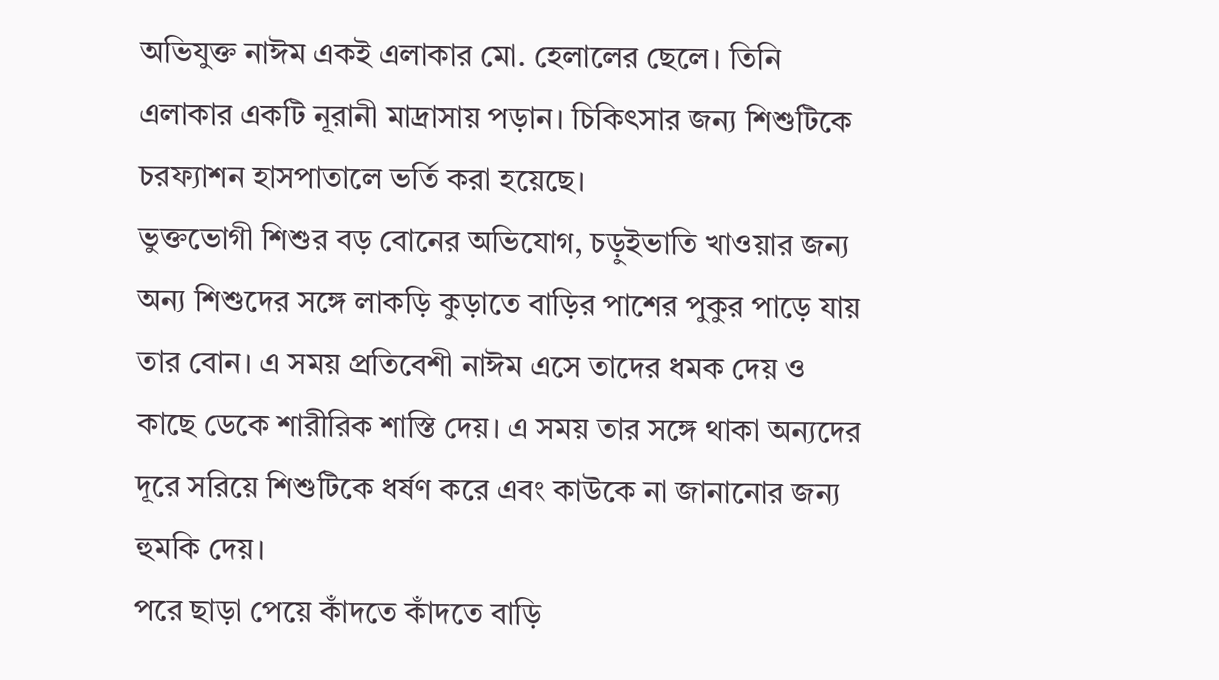অভিযুক্ত নাঈম একই এলাকার মো. হেলালের ছেলে। তিনি এলাকার একটি নূরানী মাদ্রাসায় পড়ান। চিকিৎসার জন্য শিশুটিকে চরফ্যাশন হাসপাতালে ভর্তি করা হয়েছে।
ভুক্তভোগী শিশুর বড় বোনের অভিযোগ, চড়ুইভাতি খাওয়ার জন্য অন্য শিশুদের সঙ্গে লাকড়ি কুড়াতে বাড়ির পাশের পুকুর পাড়ে যায় তার বোন। এ সময় প্রতিবেশী নাঈম এসে তাদের ধমক দেয় ও কাছে ডেকে শারীরিক শাস্তি দেয়। এ সময় তার সঙ্গে থাকা অন্যদের দূরে সরিয়ে শিশুটিকে ধর্ষণ করে এবং কাউকে না জানানোর জন্য হুমকি দেয়।
পরে ছাড়া পেয়ে কাঁদতে কাঁদতে বাড়ি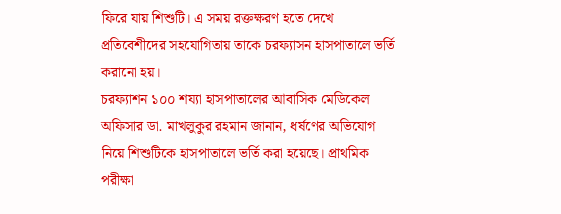ফিরে যায় শিশুটি। এ সময় রক্তক্ষরণ হতে দেখে প্রতিবেশীদের সহযোগিতায় তাকে চরফ্যাসন হাসপাতালে ভর্তি করানো হয়।
চরফ্যাশন ১০০ শয্যা হাসপাতালের আবাসিক মেডিকেল অফিসার ডা. মাখলুকুর রহমান জানান, ধর্ষণের অভিযোগ নিয়ে শিশুটিকে হাসপাতালে ভর্তি করা হয়েছে। প্রাথমিক পরীক্ষা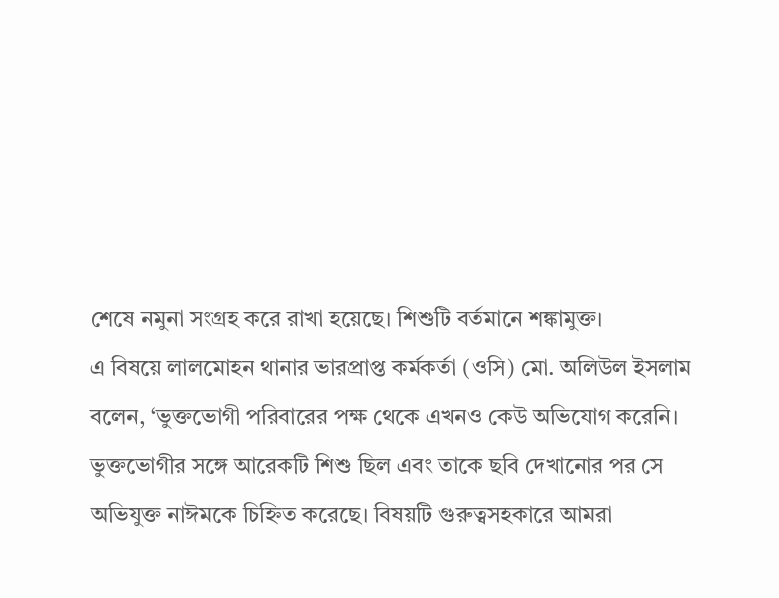শেষে নমুনা সংগ্রহ করে রাখা হয়েছে। শিশুটি বর্তমানে শঙ্কামুক্ত।
এ বিষয়ে লালমোহন থানার ভারপ্রাপ্ত কর্মকর্তা (ওসি) মো. অলিউল ইসলাম বলেন, ‘ভুক্তভোগী পরিবারের পক্ষ থেকে এখনও কেউ অভিযোগ করেনি। ভুক্তভোগীর সঙ্গে আরেকটি শিশু ছিল এবং তাকে ছবি দেখানোর পর সে অভিযুক্ত নাঈমকে চিহ্নিত করেছে। বিষয়টি গুরুত্বসহকারে আমরা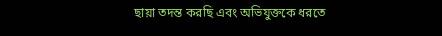ছায়া তদন্ত করছি এবং অভিযুক্তকে ধরতে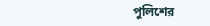পুলিশের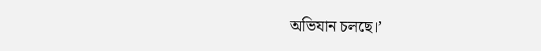অভিযান চলছে।’